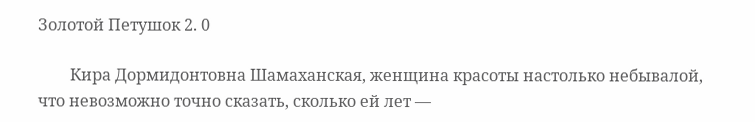Золотой Петушок 2. 0

        Кира Дормидонтовна Шамаханская, женщина красоты настолько небывалой, что невозможно точно сказать, сколько ей лет —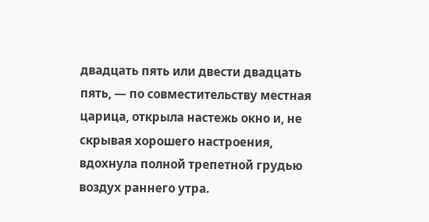двадцать пять или двести двадцать пять, — по совместительству местная царица, открыла настежь окно и, не скрывая хорошего настроения, вдохнула полной трепетной грудью воздух раннего утра.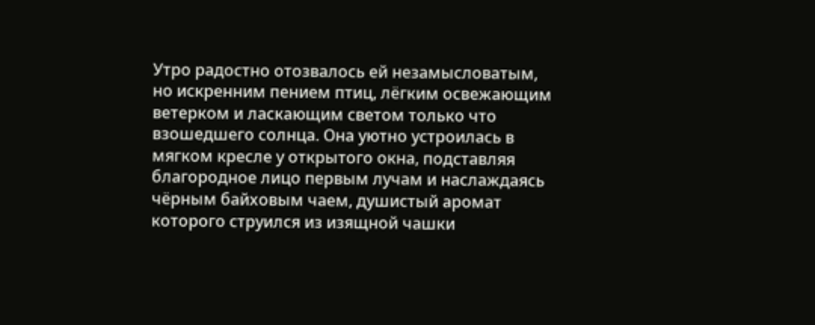Утро радостно отозвалось ей незамысловатым, но искренним пением птиц, лёгким освежающим ветерком и ласкающим светом только что взошедшего солнца. Она уютно устроилась в мягком кресле у открытого окна, подставляя благородное лицо первым лучам и наслаждаясь чёрным байховым чаем, душистый аромат которого струился из изящной чашки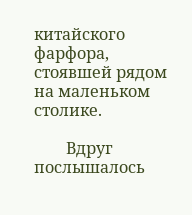китайского фарфора, стоявшей рядом на маленьком столике.

        Вдруг послышалось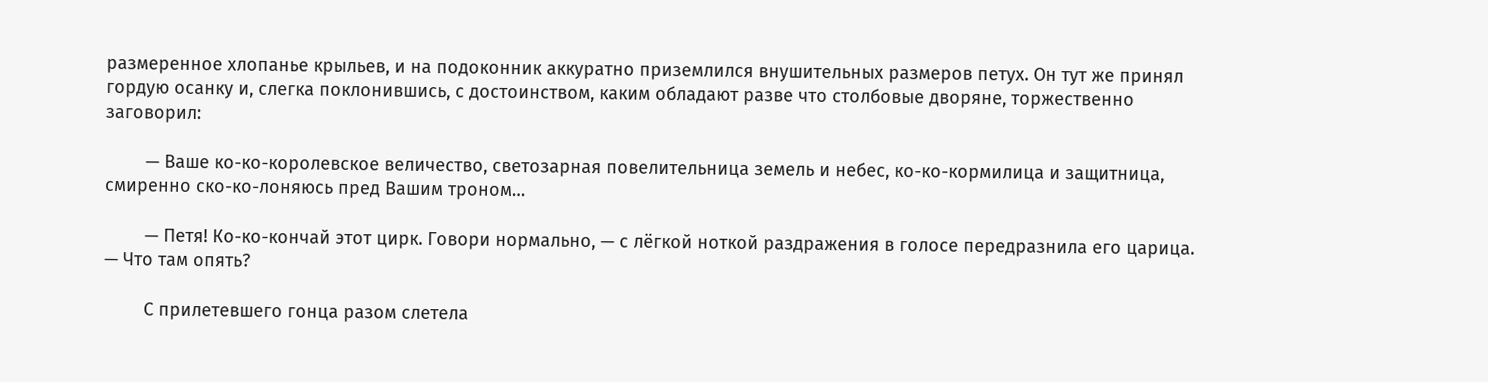размеренное хлопанье крыльев, и на подоконник аккуратно приземлился внушительных размеров петух. Он тут же принял гордую осанку и, слегка поклонившись, с достоинством, каким обладают разве что столбовые дворяне, торжественно заговорил:

        — Ваше ко-ко-королевское величество, светозарная повелительница земель и небес, ко-ко-кормилица и защитница, смиренно ско-ко-лоняюсь пред Вашим троном…

        — Петя! Ко-ко-кончай этот цирк. Говори нормально, — с лёгкой ноткой раздражения в голосе передразнила его царица. — Что там опять?

        С прилетевшего гонца разом слетела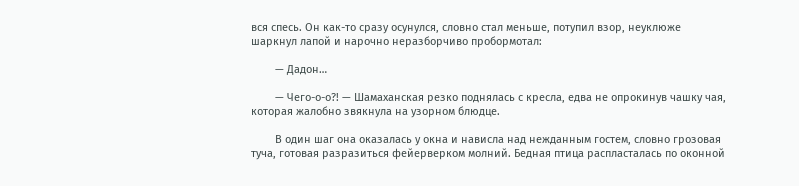вся спесь. Он как-то сразу осунулся, словно стал меньше, потупил взор, неуклюже шаркнул лапой и нарочно неразборчиво пробормотал:

        — Дадон…

        — Чего-о-о?! — Шамаханская резко поднялась с кресла, едва не опрокинув чашку чая, которая жалобно звякнула на узорном блюдце.

        В один шаг она оказалась у окна и нависла над нежданным гостем, словно грозовая туча, готовая разразиться фейерверком молний. Бедная птица распласталась по оконной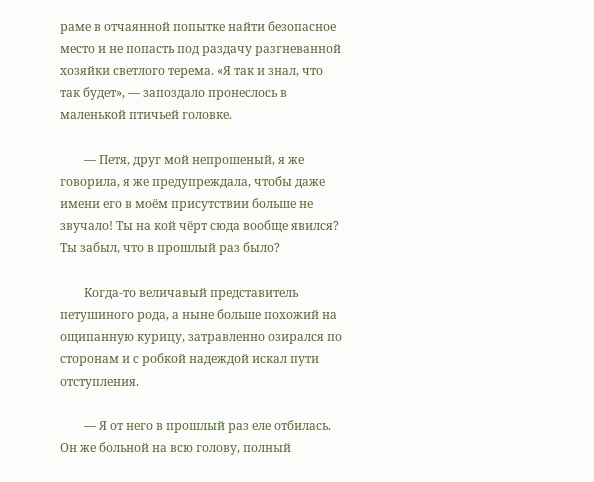раме в отчаянной попытке найти безопасное место и не попасть под раздачу разгневанной хозяйки светлого терема. «Я так и знал, что так будет», — запоздало пронеслось в маленькой птичьей головке.

        — Петя, друг мой непрошеный, я же говорила, я же предупреждала, чтобы даже имени его в моём присутствии больше не звучало! Ты на кой чёрт сюда вообще явился? Ты забыл, что в прошлый раз было?

        Когда-то величавый представитель петушиного рода, а ныне больше похожий на ощипанную курицу, затравленно озирался по сторонам и с робкой надеждой искал пути отступления.

        — Я от него в прошлый раз еле отбилась. Он же больной на всю голову, полный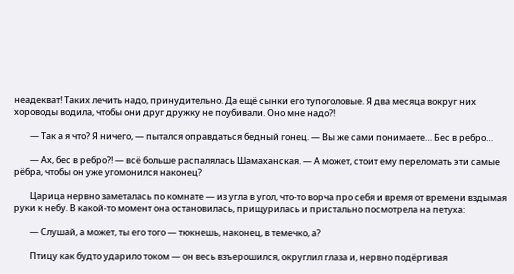неадекват! Таких лечить надо, принудительно. Да ещё сынки его тупоголовые. Я два месяца вокруг них хороводы водила, чтобы они друг дружку не поубивали. Оно мне надо?!

        — Так а я что? Я ничего, — пытался оправдаться бедный гонец. — Вы же сами понимаете… Бес в ребро…

        — Ах, бес в ребро?! — всё больше распалялась Шамаханская. — А может, стоит ему переломать эти самые рёбра, чтобы он уже угомонился наконец?

        Царица нервно заметалась по комнате — из угла в угол, что-то ворча про себя и время от времени вздымая руки к небу. В какой-то момент она остановилась, прищурилась и пристально посмотрела на петуха:

        — Слушай, а может, ты его того — тюкнешь, наконец, в темечко, а?

        Птицу как будто ударило током — он весь взъерошился, округлил глаза и, нервно подёргивая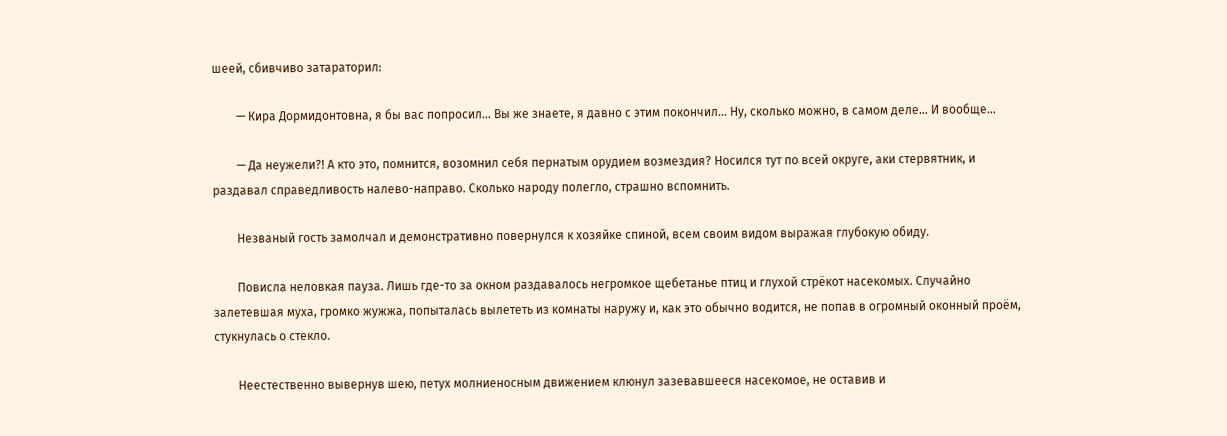шеей, сбивчиво затараторил:

        — Кира Дормидонтовна, я бы вас попросил… Вы же знаете, я давно с этим покончил… Ну, сколько можно, в самом деле… И вообще…

        — Да неужели?! А кто это, помнится, возомнил себя пернатым орудием возмездия? Носился тут по всей округе, аки стервятник, и раздавал справедливость налево-направо. Сколько народу полегло, страшно вспомнить.

        Незваный гость замолчал и демонстративно повернулся к хозяйке спиной, всем своим видом выражая глубокую обиду.

        Повисла неловкая пауза. Лишь где-то за окном раздавалось негромкое щебетанье птиц и глухой стрёкот насекомых. Случайно залетевшая муха, громко жужжа, попыталась вылететь из комнаты наружу и, как это обычно водится, не попав в огромный оконный проём, стукнулась о стекло.

        Неестественно вывернув шею, петух молниеносным движением клюнул зазевавшееся насекомое, не оставив и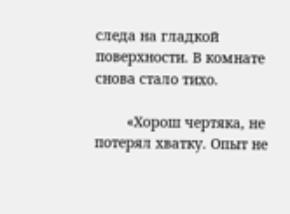следа на гладкой поверхности. В комнате снова стало тихо.

        «Хорош чертяка, не потерял хватку. Опыт не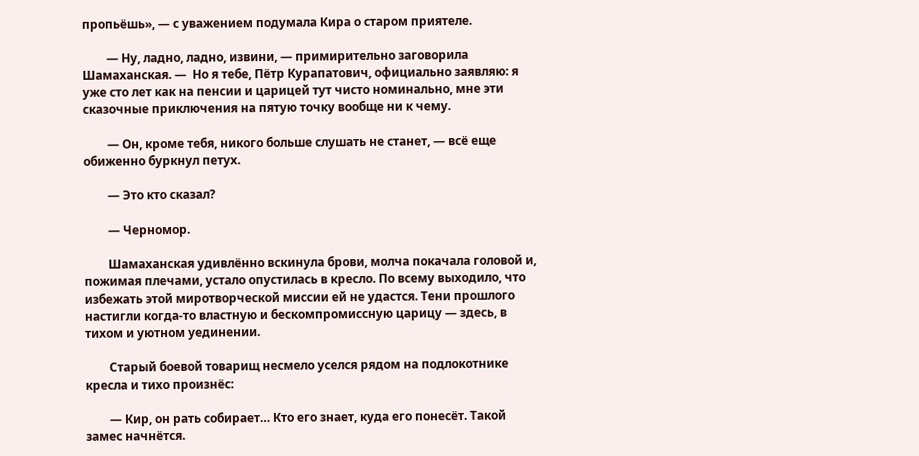пропьёшь», — с уважением подумала Кира о старом приятеле.

        — Ну, ладно, ладно, извини, — примирительно заговорила Шамаханская. —  Но я тебе, Пётр Курапатович, официально заявляю: я уже сто лет как на пенсии и царицей тут чисто номинально, мне эти сказочные приключения на пятую точку вообще ни к чему.

        — Он, кроме тебя, никого больше слушать не станет, — всё еще обиженно буркнул петух.

        — Это кто сказал?

        — Черномор.

        Шамаханская удивлённо вскинула брови, молча покачала головой и, пожимая плечами, устало опустилась в кресло. По всему выходило, что избежать этой миротворческой миссии ей не удастся. Тени прошлого настигли когда-то властную и бескомпромиссную царицу — здесь, в тихом и уютном уединении.

        Старый боевой товарищ несмело уселся рядом на подлокотнике кресла и тихо произнёс:

        — Кир, он рать собирает… Кто его знает, куда его понесёт. Такой замес начнётся.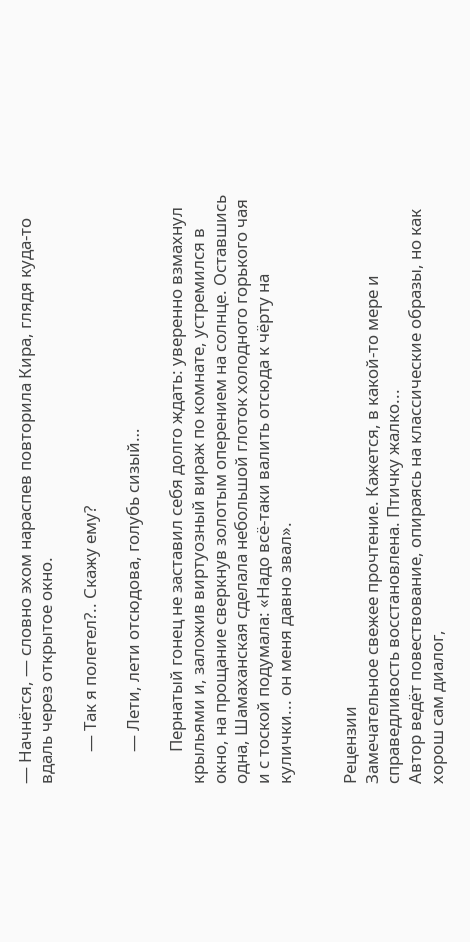— Начнётся, — словно эхом нараспев повторила Кира, глядя куда-то вдаль через открытое окно.

        — Так я полетел?.. Скажу ему?

        — Лети, лети отсюдова, голубь сизый…

        Пернатый гонец не заставил себя долго ждать: уверенно взмахнул крыльями и, заложив виртуозный вираж по комнате, устремился в окно, на прощание сверкнув золотым оперением на солнце. Оставшись одна, Шамаханская сделала небольшой глоток холодного горького чая и с тоской подумала: «Надо всё-таки валить отсюда к чёрту на кулички... он меня давно звал».


Рецензии
Замечательное свежее прочтение. Кажется, в какой-то мере и справедливость восстановлена. Птичку жалко...
Автор ведёт повествование, опираясь на классические образы, но как хорош сам диалог,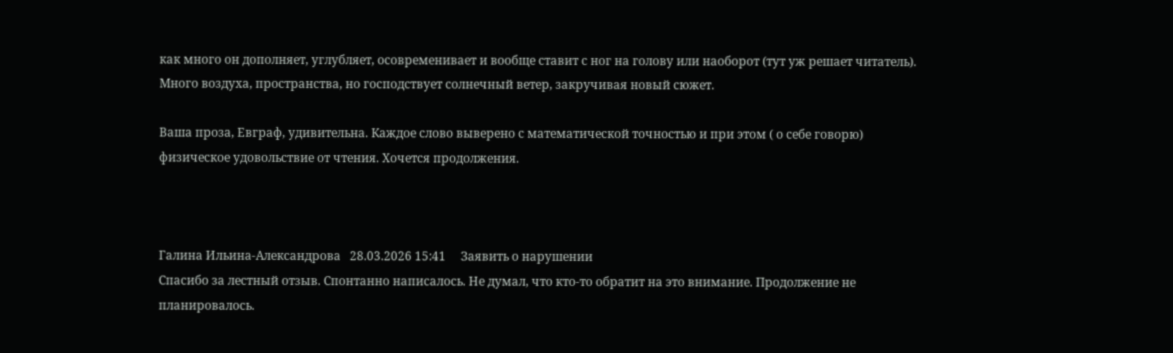как много он дополняет, углубляет, осовременивает и вообще ставит с ног на голову или наоборот (тут уж решает читатель). Много воздуха, пространства, но господствует солнечный ветер, закручивая новый сюжет.

Ваша проза, Евграф, удивительна. Каждое слово выверено с математической точностью и при этом ( о себе говорю) физическое удовольствие от чтения. Хочется продолжения.



Галина Ильина-Александрова   28.03.2026 15:41     Заявить о нарушении
Спасибо за лестный отзыв. Спонтанно написалось. Не думал, что кто-то обратит на это внимание. Продолжение не планировалось.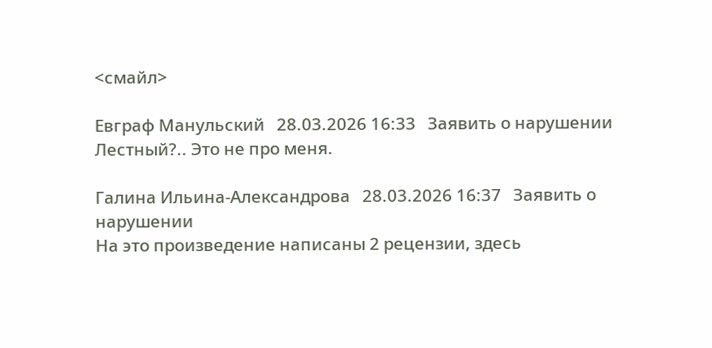<смайл>

Евграф Манульский   28.03.2026 16:33   Заявить о нарушении
Лестный?.. Это не про меня.

Галина Ильина-Александрова   28.03.2026 16:37   Заявить о нарушении
На это произведение написаны 2 рецензии, здесь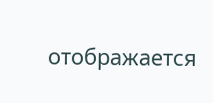отображается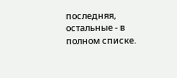последняя, остальные - в полном списке.